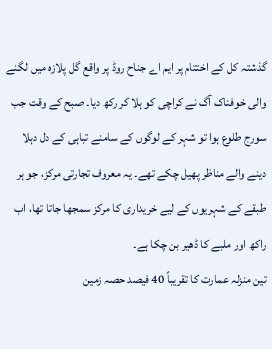گذشتہ کل کے اختتام پر ایم اے جناح روڈ پر واقع گل پلازہ میں لگنے والی خوفناک آگ نے کراچی کو ہلا کر رکھ دیا۔ صبح کے وقت جب سورج طلوع ہوا تو شہر کے لوگوں کے سامنے تباہی کے دل دہلا دینے والے مناظر پھیل چکے تھے۔ یہ معروف تجارتی مرکز، جو ہر طبقے کے شہریوں کے لیے خریداری کا مرکز سمجھا جاتا تھا، اب راکھ اور ملبے کا ڈھیر بن چکا ہے۔
تین منزلہ عمارت کا تقریباً 40 فیصد حصہ زمین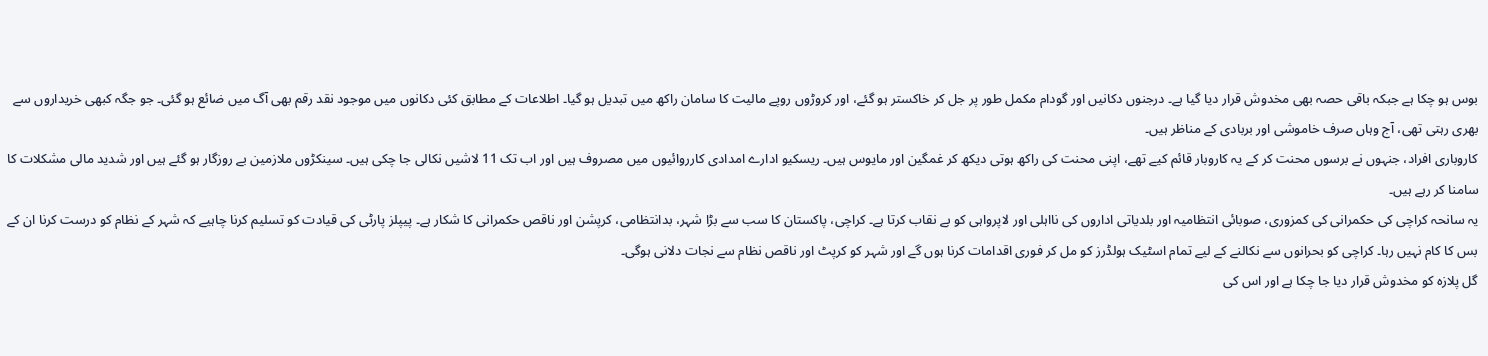بوس ہو چکا ہے جبکہ باقی حصہ بھی مخدوش قرار دیا گیا ہے۔ درجنوں دکانیں اور گودام مکمل طور پر جل کر خاکستر ہو گئے، اور کروڑوں روپے مالیت کا سامان راکھ میں تبدیل ہو گیا۔ اطلاعات کے مطابق کئی دکانوں میں موجود نقد رقم بھی آگ میں ضائع ہو گئی۔ جو جگہ کبھی خریداروں سے بھری رہتی تھی، آج وہاں صرف خاموشی اور بربادی کے مناظر ہیں۔
کاروباری افراد، جنہوں نے برسوں محنت کر کے یہ کاروبار قائم کیے تھے، اپنی محنت کی راکھ ہوتی دیکھ کر غمگین اور مایوس ہیں۔ ریسکیو ادارے امدادی کارروائیوں میں مصروف ہیں اور اب تک 11 لاشیں نکالی جا چکی ہیں۔ سینکڑوں ملازمین بے روزگار ہو گئے ہیں اور شدید مالی مشکلات کا سامنا کر رہے ہیں۔
یہ سانحہ کراچی کی حکمرانی کی کمزوری، صوبائی انتظامیہ اور بلدیاتی اداروں کی نااہلی اور لاپرواہی کو بے نقاب کرتا ہے۔ کراچی، پاکستان کا سب سے بڑا شہر، بدانتظامی، کرپشن اور ناقص حکمرانی کا شکار ہے۔ پیپلز پارٹی کی قیادت کو تسلیم کرنا چاہیے کہ شہر کے نظام کو درست کرنا ان کے بس کا کام نہیں رہا۔ کراچی کو بحرانوں سے نکالنے کے لیے تمام اسٹیک ہولڈرز کو مل کر فوری اقدامات کرنا ہوں گے اور شہر کو کرپٹ اور ناقص نظام سے نجات دلانی ہوگی۔
گل پلازہ کو مخدوش قرار دیا جا چکا ہے اور اس کی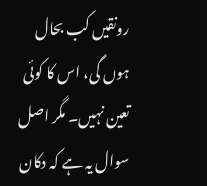رونقیں کب بحال ہوں گی، اس کا کوئی تعین نہیں۔ مگر اصل سوال یہ ہے کہ دکان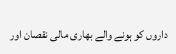داروں کو ہونے والے بھاری مالی نقصان اور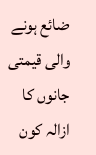ضائع ہونے والی قیمتی جانوں کا ازالہ کون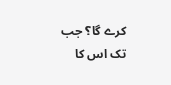کرے گا؟ جب تک اس کا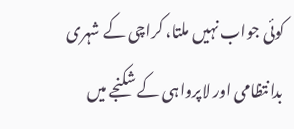کوئی جواب نہیں ملتا، کراچی کے شہری بدانتظامی اور لاپرواہی کے شکنجے میں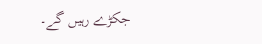جکڑے رہیں گے۔